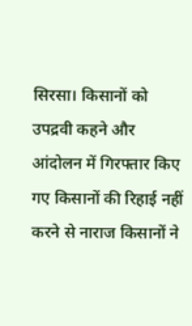सिरसा। किसानों को उपद्रवी कहने और आंदोलन में गिरफ्तार किए गए किसानों की रिहाई नहीं करने से नाराज किसानों ने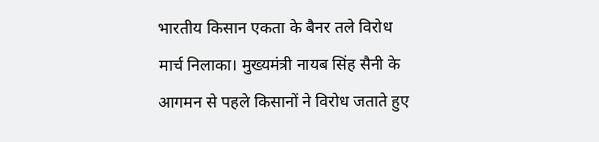भारतीय किसान एकता के बैनर तले विरोध मार्च निलाका। मुख्यमंत्री नायब सिंह सैनी के आगमन से पहले किसानों ने विरोध जताते हुए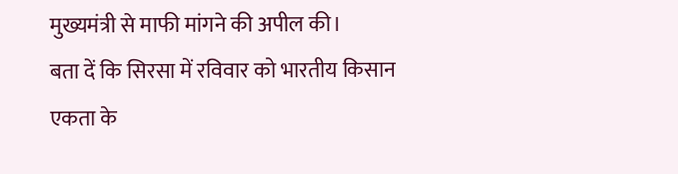मुख्यमंत्री से माफी मांगने की अपील की।
बता दें कि सिरसा में रविवार को भारतीय किसान एकता के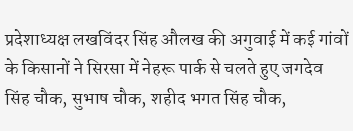प्रदेशाध्यक्ष लखविंदर सिंह औलख की अगुवाई में कई गांवों के किसानों ने सिरसा में नेहरू पार्क से चलते हुए जगदेव सिंह चौक, सुभाष चौक, शहीद भगत सिंह चौक,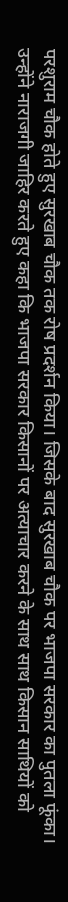परशुराम चौक होते हुए सुरखाब चौक तक रोष प्रदर्शन किया। जिसके बाद सुरखाब चौक पर भाजपा सरकार का पुतला फूंका।
उन्होंने नाराजगी जाहिर करते हुए कहा कि भाजपा सरकार किसानों पर अत्याचार करने के साथ साथ किसान साथियों को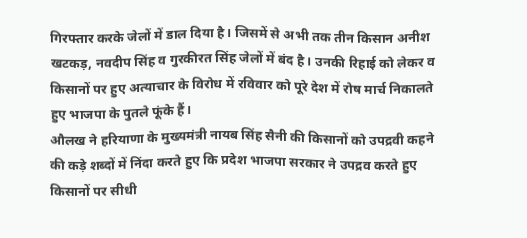गिरफ्तार करके जेलों में डाल दिया है। जिसमें से अभी तक तीन किसान अनीश खटकड़, नवदीप सिंह व गुरकीरत सिंह जेलों में बंद है। उनकी रिहाई को लेकर व किसानों पर हुए अत्याचार के विरोध में रविवार को पूरे देश में रोष मार्च निकालते हुए भाजपा के पुतले फूंके हैं।
औलख ने हरियाणा के मुख्यमंत्री नायब सिंह सैनी की किसानों को उपद्रवी कहने की कड़े शब्दों में निंदा करते हुए कि प्रदेश भाजपा सरकार ने उपद्रव करते हुए किसानों पर सीधी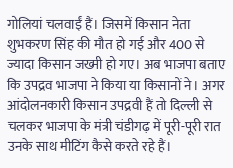गोलियां चलवाईं हैं। जिसमें किसान नेता शुभकरण सिंह की मौत हो गई और 400 से ज्यादा किसान जख्मी हो गए। अब भाजपा बताए कि उपद्रव भाजपा ने किया या किसानों ने। अगर आंदोलनकारी किसान उपद्रवी हैं तो दिल्ली से चलकर भाजपा के मंत्री चंडीगढ़ में पूरी-पूरी रात उनके साथ मीटिंग कैसे करते रहे हैं।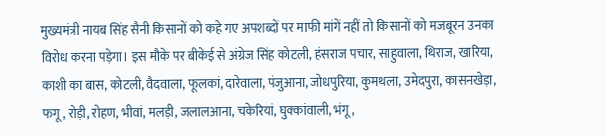मुख्यमंत्री नायब सिंह सैनी किसानों को कहे गए अपशब्दों पर माफी मांगें नहीं तो किसानों को मजबूरन उनका विरोध करना पड़ेगा। इस मौके पर बीकेई से अंग्रेज सिंह कोटली, हंसराज पचार, साहुवाला, थिराज, खारिया, काशी का बास, कोटली, वैदवाला, फूलकां, दारेवाला, पंजुआना, जोधपुरिया, कुमथला, उमेदपुरा, कासनखेड़ा, फगू, रोड़ी, रोहण, भीवां, मलड़ी, जलालआना, चकेरियां, घुक्कांवाली, भंगू,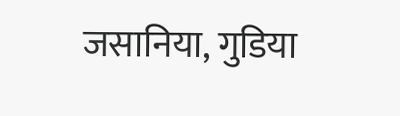जसानिया, गुडिया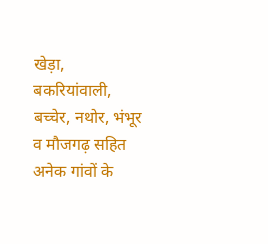खेड़ा, बकरियांवाली, बच्चेर, नथोर, भंभूर व मौजगढ़ सहित अनेक गांवों के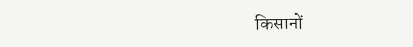किसानों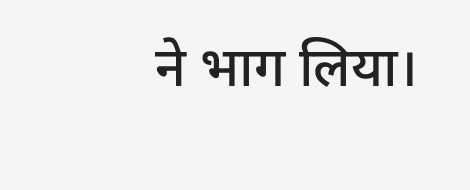ने भाग लिया।